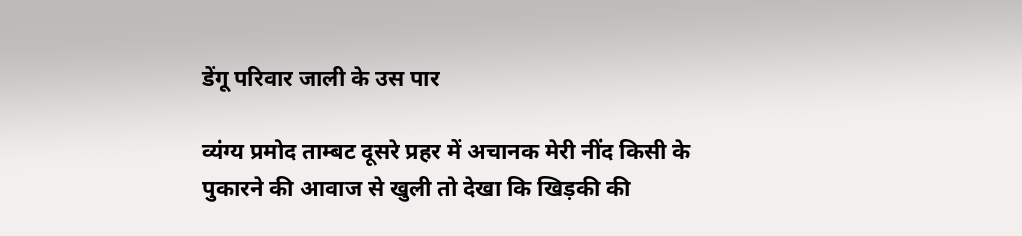डेंगू परिवार जाली के उस पार

व्यंग्य प्रमोद ताम्बट दूसरे प्रहर में अचानक मेरी नींद किसी के पुकारने की आवाज से खुली तो देखा कि खिड़की की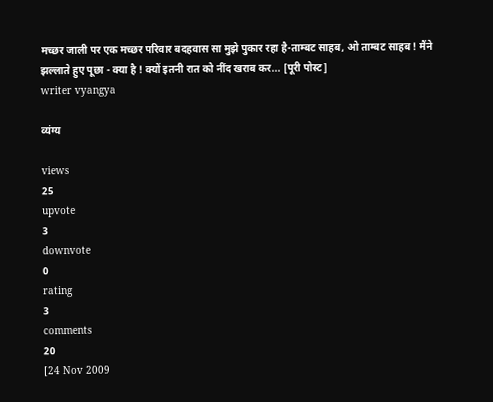मच्छर जाली पर एक मच्छर परिवार बदहवास सा मुझे पुकार रहा है-ताम्बट साहब, ओ ताम्बट साहब ! मैंने झल्लाते हुए पूछा - क्या है ! क्यों इतनी रात को नींद खराब कर... [पूरी पोस्ट]
writer vyangya

व्यंग्य

views
25
upvote
3
downvote
0
rating
3
comments
20
[24 Nov 2009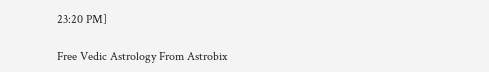23:20 PM]

Free Vedic Astrology From Astrobix